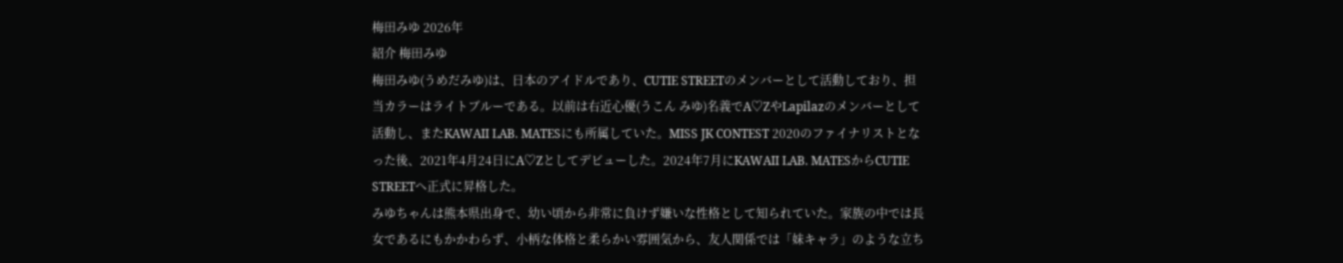梅田みゆ 2026年
紹介 梅田みゆ
梅田みゆ(うめだみゆ)は、日本のアイドルであり、CUTIE STREETのメンバーとして活動しており、担当カラーはライトブルーである。以前は右近心優(うこん みゆ)名義でA♡ZやLapilazのメンバーとして活動し、またKAWAII LAB. MATESにも所属していた。MISS JK CONTEST 2020のファイナリストとなった後、2021年4月24日にA♡Zとしてデビューした。2024年7月にKAWAII LAB. MATESからCUTIE STREETへ正式に昇格した。
みゆちゃんは熊本県出身で、幼い頃から非常に負けず嫌いな性格として知られていた。家族の中では長女であるにもかかわらず、小柄な体格と柔らかい雰囲気から、友人関係では「妹キャラ」のような立ち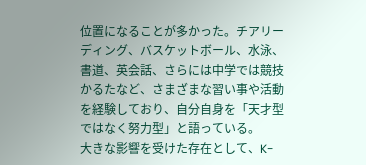位置になることが多かった。チアリーディング、バスケットボール、水泳、書道、英会話、さらには中学では競技かるたなど、さまざまな習い事や活動を経験しており、自分自身を「天才型ではなく努力型」と語っている。
大きな影響を受けた存在として、K-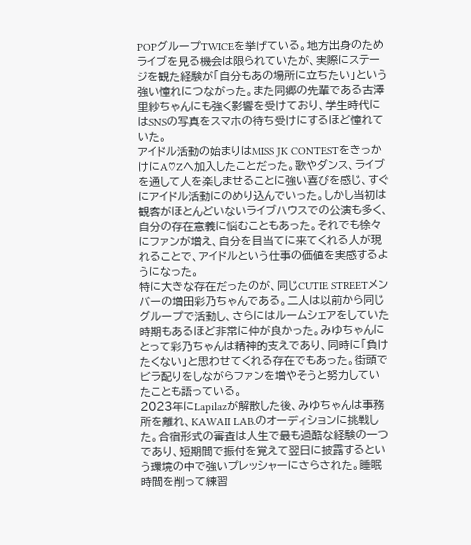POPグループTWICEを挙げている。地方出身のためライブを見る機会は限られていたが、実際にステージを観た経験が「自分もあの場所に立ちたい」という強い憧れにつながった。また同郷の先輩である古澤里紗ちゃんにも強く影響を受けており、学生時代にはSNSの写真をスマホの待ち受けにするほど憧れていた。
アイドル活動の始まりはMISS JK CONTESTをきっかけにA♡Zへ加入したことだった。歌やダンス、ライブを通して人を楽しませることに強い喜びを感じ、すぐにアイドル活動にのめり込んでいった。しかし当初は観客がほとんどいないライブハウスでの公演も多く、自分の存在意義に悩むこともあった。それでも徐々にファンが増え、自分を目当てに来てくれる人が現れることで、アイドルという仕事の価値を実感するようになった。
特に大きな存在だったのが、同じCUTIE STREETメンバーの増田彩乃ちゃんである。二人は以前から同じグループで活動し、さらにはルームシェアをしていた時期もあるほど非常に仲が良かった。みゆちゃんにとって彩乃ちゃんは精神的支えであり、同時に「負けたくない」と思わせてくれる存在でもあった。街頭でビラ配りをしながらファンを増やそうと努力していたことも語っている。
2023年にLapilazが解散した後、みゆちゃんは事務所を離れ、KAWAII LAB.のオーディションに挑戦した。合宿形式の審査は人生で最も過酷な経験の一つであり、短期間で振付を覚えて翌日に披露するという環境の中で強いプレッシャーにさらされた。睡眠時間を削って練習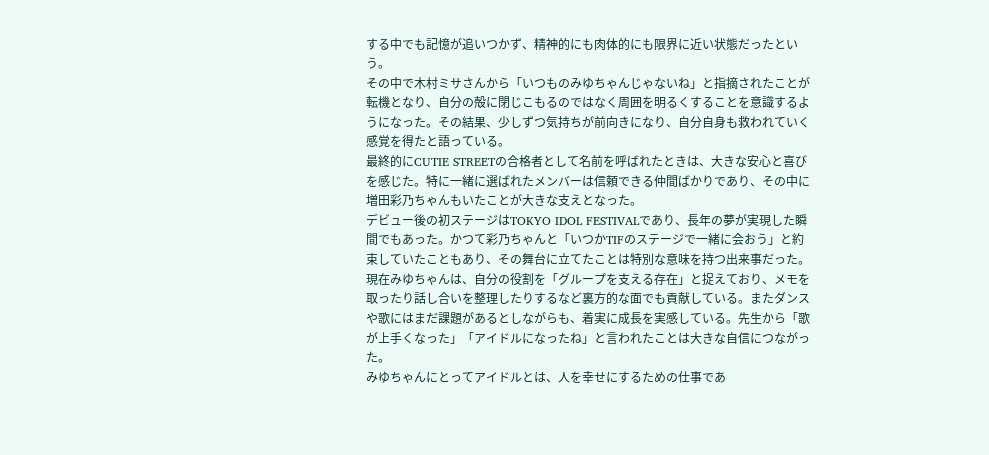する中でも記憶が追いつかず、精神的にも肉体的にも限界に近い状態だったという。
その中で木村ミサさんから「いつものみゆちゃんじゃないね」と指摘されたことが転機となり、自分の殻に閉じこもるのではなく周囲を明るくすることを意識するようになった。その結果、少しずつ気持ちが前向きになり、自分自身も救われていく感覚を得たと語っている。
最終的にCUTIE STREETの合格者として名前を呼ばれたときは、大きな安心と喜びを感じた。特に一緒に選ばれたメンバーは信頼できる仲間ばかりであり、その中に増田彩乃ちゃんもいたことが大きな支えとなった。
デビュー後の初ステージはTOKYO IDOL FESTIVALであり、長年の夢が実現した瞬間でもあった。かつて彩乃ちゃんと「いつかTIFのステージで一緒に会おう」と約束していたこともあり、その舞台に立てたことは特別な意味を持つ出来事だった。
現在みゆちゃんは、自分の役割を「グループを支える存在」と捉えており、メモを取ったり話し合いを整理したりするなど裏方的な面でも貢献している。またダンスや歌にはまだ課題があるとしながらも、着実に成長を実感している。先生から「歌が上手くなった」「アイドルになったね」と言われたことは大きな自信につながった。
みゆちゃんにとってアイドルとは、人を幸せにするための仕事であ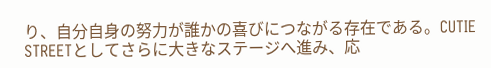り、自分自身の努力が誰かの喜びにつながる存在である。CUTIE STREETとしてさらに大きなステージへ進み、応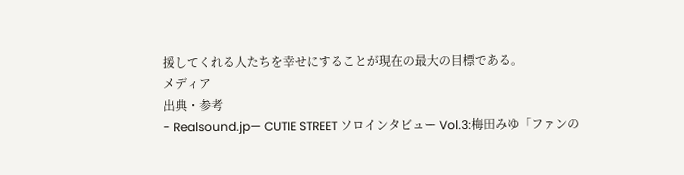援してくれる人たちを幸せにすることが現在の最大の目標である。
メディア
出典・参考
- Realsound.jp— CUTIE STREET ソロインタビュー Vol.3:梅田みゆ「ファンの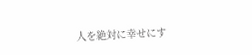人を絶対に幸せにす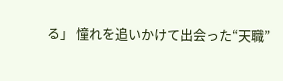る」 憧れを追いかけて出会った“天職”